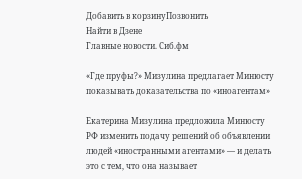Добавить в корзинуПозвонить
Найти в Дзене
Главные новости. Сиб.фм

«Где пруфы?» Мизулина предлагает Минюсту показывать доказательства по «иноагентам»

Екатерина Мизулина предложила Минюсту РФ изменить подачу решений об объявлении людей «иностранными агентами» — и делать это с тем, что она называет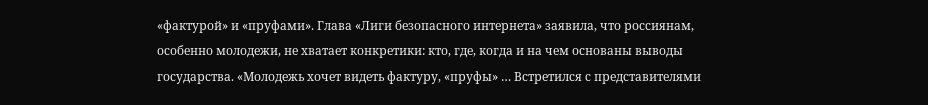«фактурой» и «пруфами». Глава «Лиги безопасного интернета» заявила, что россиянам, особенно молодежи, не хватает конкретики: кто, где, когда и на чем основаны выводы государства. «Молодежь хочет видеть фактуру, «пруфы» … Встретился с представителями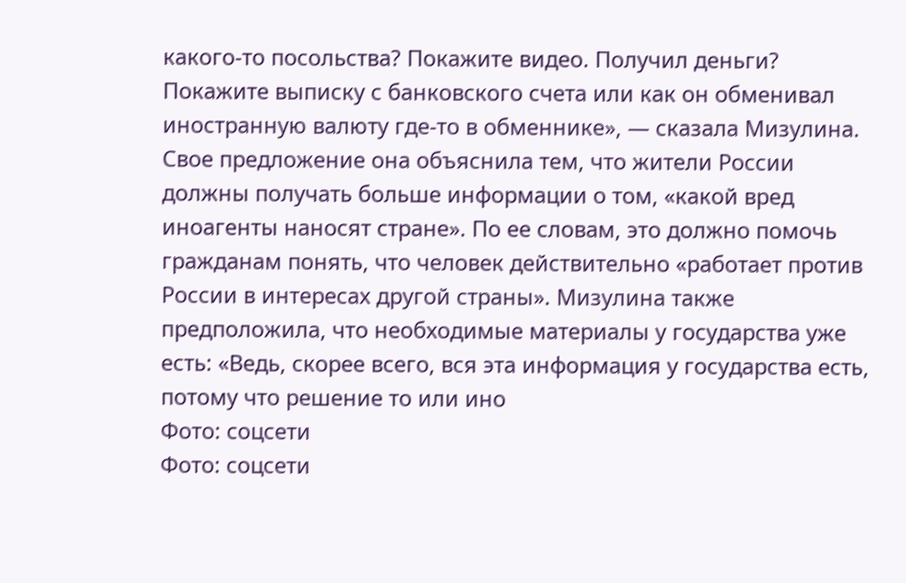какого-то посольства? Покажите видео. Получил деньги? Покажите выписку с банковского счета или как он обменивал иностранную валюту где-то в обменнике», — сказала Мизулина. Свое предложение она объяснила тем, что жители России должны получать больше информации о том, «какой вред иноагенты наносят стране». По ее словам, это должно помочь гражданам понять, что человек действительно «работает против России в интересах другой страны». Мизулина также предположила, что необходимые материалы у государства уже есть: «Ведь, скорее всего, вся эта информация у государства есть, потому что решение то или ино
Фото: соцсети
Фото: соцсети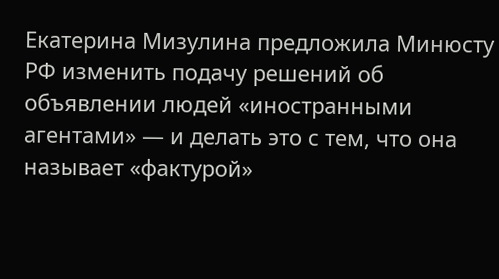Екатерина Мизулина предложила Минюсту РФ изменить подачу решений об объявлении людей «иностранными агентами» — и делать это с тем, что она называет «фактурой»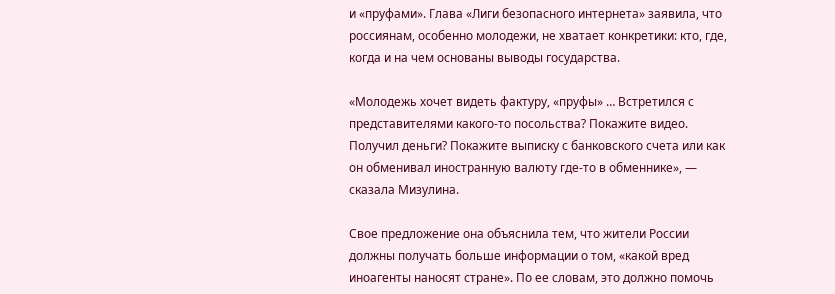и «пруфами». Глава «Лиги безопасного интернета» заявила, что россиянам, особенно молодежи, не хватает конкретики: кто, где, когда и на чем основаны выводы государства.

«Молодежь хочет видеть фактуру, «пруфы» … Встретился с представителями какого-то посольства? Покажите видео. Получил деньги? Покажите выписку с банковского счета или как он обменивал иностранную валюту где-то в обменнике», — сказала Мизулина.

Свое предложение она объяснила тем, что жители России должны получать больше информации о том, «какой вред иноагенты наносят стране». По ее словам, это должно помочь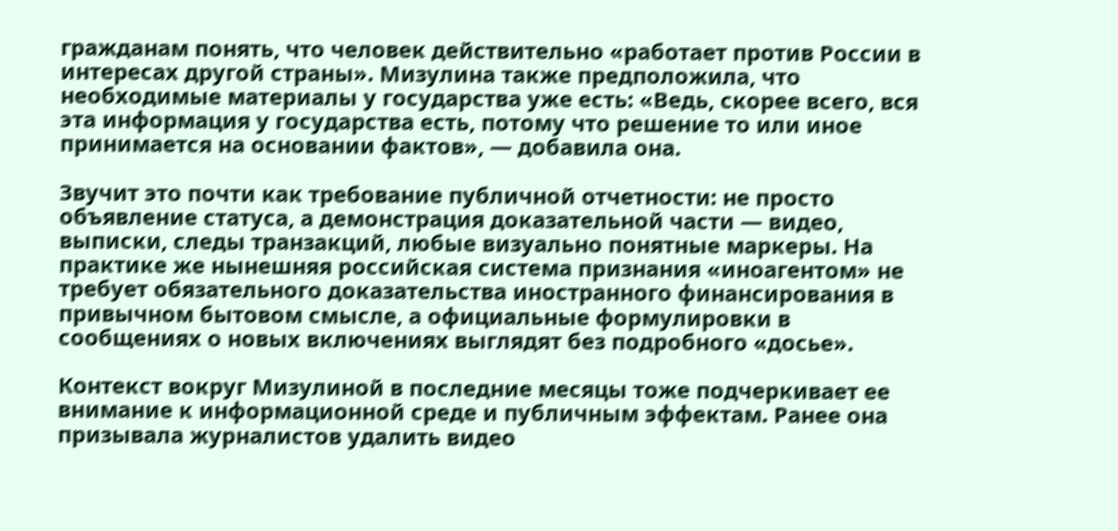гражданам понять, что человек действительно «работает против России в интересах другой страны». Мизулина также предположила, что необходимые материалы у государства уже есть: «Ведь, скорее всего, вся эта информация у государства есть, потому что решение то или иное принимается на основании фактов», — добавила она.

Звучит это почти как требование публичной отчетности: не просто объявление статуса, а демонстрация доказательной части — видео, выписки, следы транзакций, любые визуально понятные маркеры. На практике же нынешняя российская система признания «иноагентом» не требует обязательного доказательства иностранного финансирования в привычном бытовом смысле, а официальные формулировки в сообщениях о новых включениях выглядят без подробного «досье».

Контекст вокруг Мизулиной в последние месяцы тоже подчеркивает ее внимание к информационной среде и публичным эффектам. Ранее она призывала журналистов удалить видео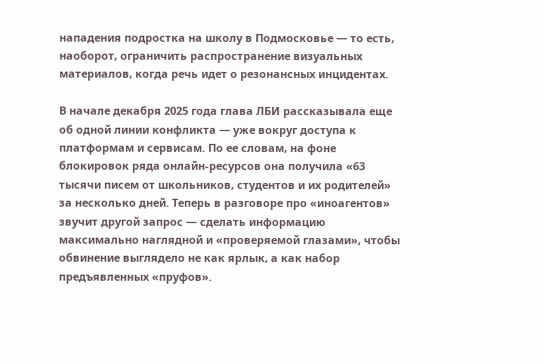нападения подростка на школу в Подмосковье — то есть, наоборот, ограничить распространение визуальных материалов, когда речь идет о резонансных инцидентах.

В начале декабря 2025 года глава ЛБИ рассказывала еще об одной линии конфликта — уже вокруг доступа к платформам и сервисам. По ее словам, на фоне блокировок ряда онлайн-ресурсов она получила «63 тысячи писем от школьников, студентов и их родителей» за несколько дней. Теперь в разговоре про «иноагентов» звучит другой запрос — сделать информацию максимально наглядной и «проверяемой глазами», чтобы обвинение выглядело не как ярлык, а как набор предъявленных «пруфов».